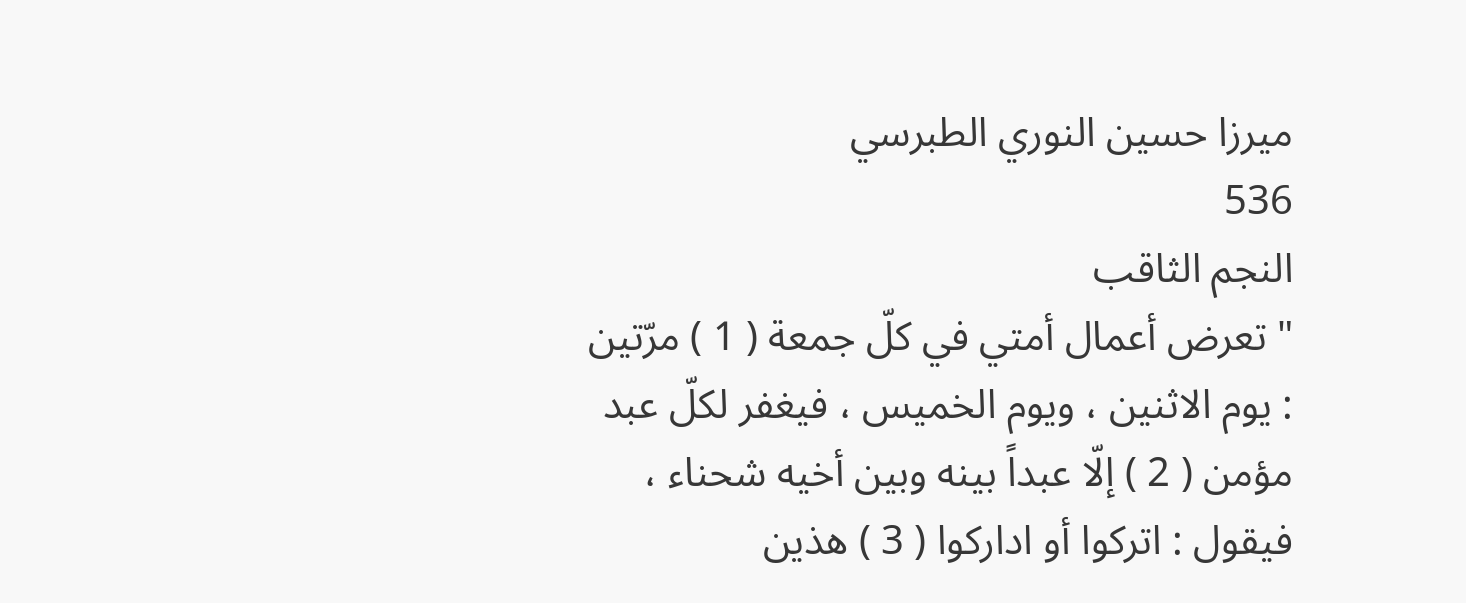ميرزا حسين النوري الطبرسي
536
النجم الثاقب
" تعرض أعمال أمتي في كلّ جمعة ( 1 ) مرّتين : يوم الاثنين ، ويوم الخميس ، فيغفر لكلّ عبد مؤمن ( 2 ) إلّا عبداً بينه وبين أخيه شحناء ، فيقول : اتركوا أو اداركوا ( 3 ) هذين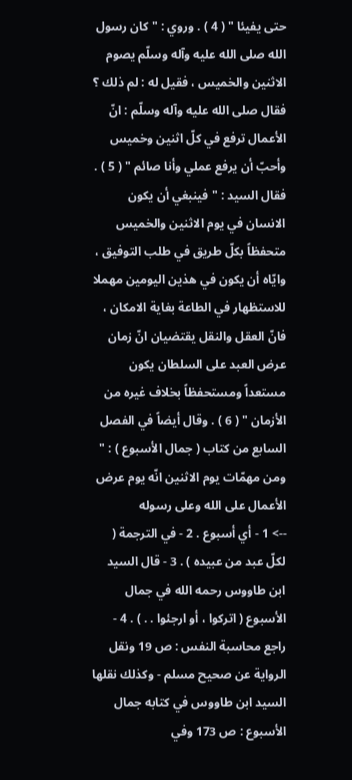حتى يفيئا " ( 4 ) . وروي : " كان رسول الله صلى الله عليه وآله وسلّم يصوم الاثنين والخميس ، فقيل له : لم ذلك ؟ فقال صلى الله عليه وآله وسلّم : انّ الأعمال ترفع في كلّ اثنين وخميس وأحبّ أن يرفع عملي وأنا صائم " ( 5 ) . فقال السيد : " فينبغي أن يكون الانسان في يوم الاثنين والخميس متحفظاً بكلّ طريق في طلب التوفيق ، وايّاه أن يكون في هذين اليومين مهملا للاستظهار في الطاعة بغاية الامكان ، فانّ العقل والنقل يقتضيان انّ زمان عرض العبد على السلطان يكون مستعداً ومستحفظاً بخلاف غيره من الأزمان " ( 6 ) . وقال أيضاً في الفصل السابع من كتاب ( جمال الأسبوع ) : " ومن مهمّات يوم الاثنين انّه يوم عرض الأعمال على الله وعلى رسوله
--> 1 - أي أسبوع . 2 - في الترجمة ( لكلّ عبد من عبيده ) . 3 - قال السيد ابن طاووس رحمه الله في جمال الأسبوع ( اتركوا ، أو ارجئوا . . ) . 4 - راجع محاسبة النفس : ص 19 ونقل الرواية عن صحيح مسلم - وكذلك نقلها السيد ابن طاووس في كتابه جمال الأسبوع : ص 173 وفي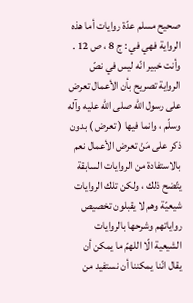صحيح مسلم عدّة روايات أما هذه الرواية فهي في : ج 8 ، ص 12 . وأنت خبير انّه ليس في نصّ الرواية تصريح بأن الأعمال تعرض على رسول الله صلى الله عليه وآله وسلّم ، وانما فيها ( تعرض ) بدون ذكر على مَنْ تعرض الأعمال نعم بالاستفادة من الروايات السابقة يتّضح ذلك ، ولكن تلك الروايات شيعيّة وهم لا يقبلون تخصيص رواياتهم وشرحها بالروايات الشيعية الّا اللهمّ ما يمكن أن يقال انّنا يمكننا أن نستفيد من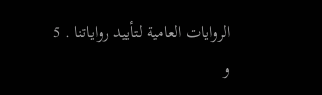الروايات العامية لتأييد رواياتنا . 5 و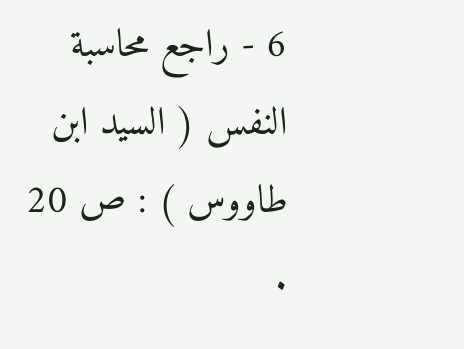6 - راجع محاسبة النفس ( السيد ابن طاووس ) : ص 20 .